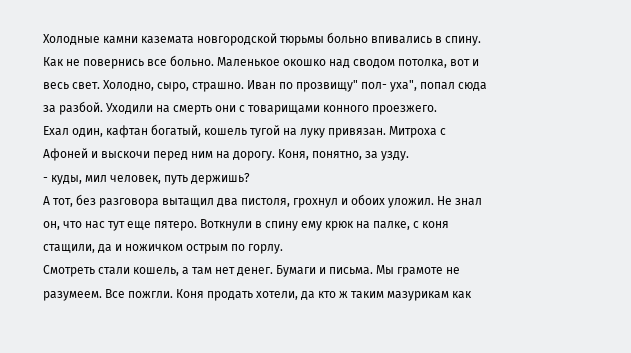Холодные камни каземата новгородской тюрьмы больно впивались в спину. Как не повернись все больно. Маленькое окошко над сводом потолка, вот и весь свет. Холодно, сыро, страшно. Иван по прозвищу" пол- уха", попал сюда за разбой. Уходили на смерть они с товарищами конного проезжего.
Ехал один, кафтан богатый, кошель тугой на луку привязан. Митроха с Афоней и выскочи перед ним на дорогу. Коня, понятно, за узду.
- куды, мил человек, путь держишь?
А тот, без разговора вытащил два пистоля, грохнул и обоих уложил. Не знал он, что нас тут еще пятеро. Воткнули в спину ему крюк на палке, с коня стащили, да и ножичком острым по горлу.
Смотреть стали кошель, а там нет денег. Бумаги и письма. Мы грамоте не разумеем. Все пожгли. Коня продать хотели, да кто ж таким мазурикам как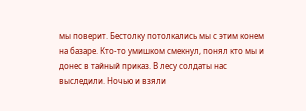мы поверит. Бестолку потолкались мы с этим конем на базаре. Кто-то умишком смекнул, понял кто мы и донес в тайный приказ. В лесу солдаты нас выследили. Ночью и взяли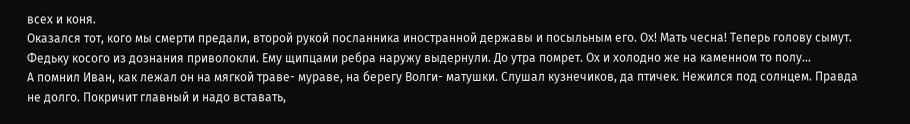всех и коня.
Оказался тот, кого мы смерти предали, второй рукой посланника иностранной державы и посыльным его. Ох! Мать чесна! Теперь голову сымут. Федьку косого из дознания приволокли. Ему щипцами ребра наружу выдернули. До утра помрет. Ох и холодно же на каменном то полу...
А помнил Иван, как лежал он на мягкой траве- мураве, на берегу Волги- матушки. Слушал кузнечиков, да птичек. Нежился под солнцем. Правда не долго. Покричит главный и надо вставать,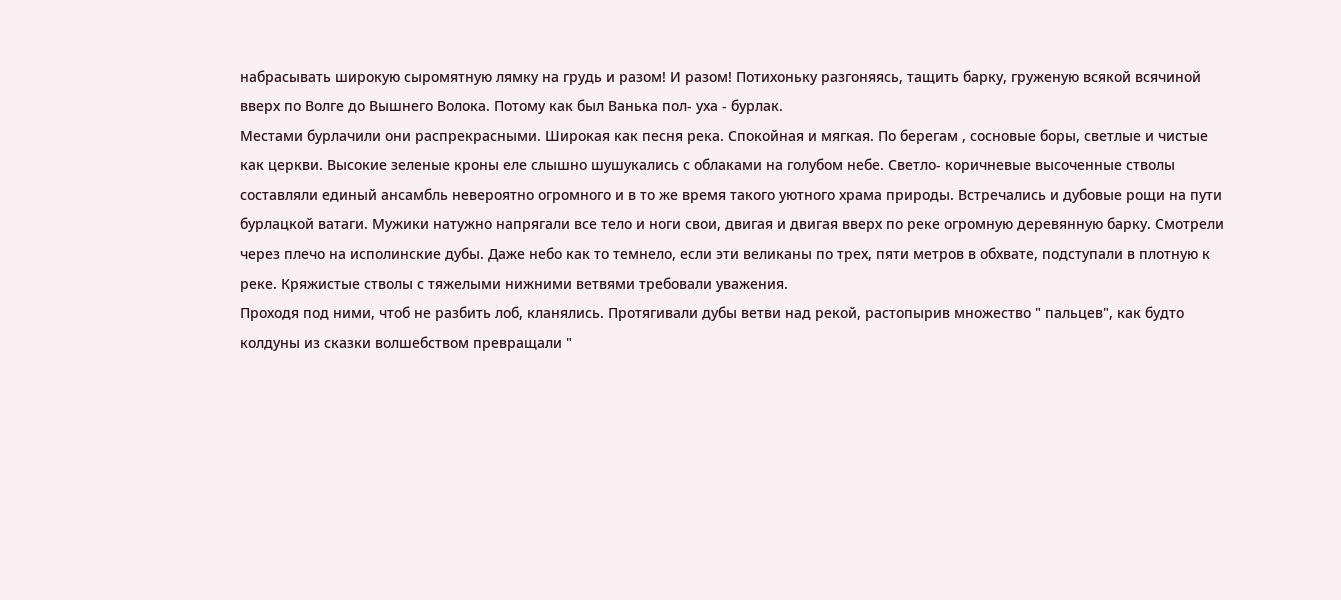набрасывать широкую сыромятную лямку на грудь и разом! И разом! Потихоньку разгоняясь, тащить барку, груженую всякой всячиной вверх по Волге до Вышнего Волока. Потому как был Ванька пол- уха - бурлак.
Местами бурлачили они распрекрасными. Широкая как песня река. Спокойная и мягкая. По берегам , сосновые боры, светлые и чистые как церкви. Высокие зеленые кроны еле слышно шушукались с облаками на голубом небе. Светло- коричневые высоченные стволы составляли единый ансамбль невероятно огромного и в то же время такого уютного храма природы. Встречались и дубовые рощи на пути бурлацкой ватаги. Мужики натужно напрягали все тело и ноги свои, двигая и двигая вверх по реке огромную деревянную барку. Смотрели через плечо на исполинские дубы. Даже небо как то темнело, если эти великаны по трех, пяти метров в обхвате, подступали в плотную к реке. Кряжистые стволы с тяжелыми нижними ветвями требовали уважения.
Проходя под ними, чтоб не разбить лоб, кланялись. Протягивали дубы ветви над рекой, растопырив множество " пальцев", как будто колдуны из сказки волшебством превращали "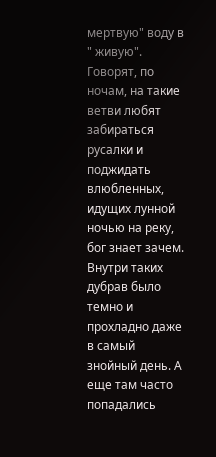мертвую" воду в " живую". Говорят, по ночам, на такие ветви любят забираться русалки и поджидать влюбленных, идущих лунной ночью на реку, бог знает зачем. Внутри таких дубрав было темно и прохладно даже в самый знойный день. А еще там часто попадались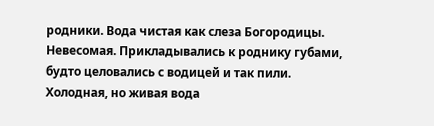родники. Вода чистая как слеза Богородицы. Невесомая. Прикладывались к роднику губами, будто целовались с водицей и так пили.
Холодная, но живая вода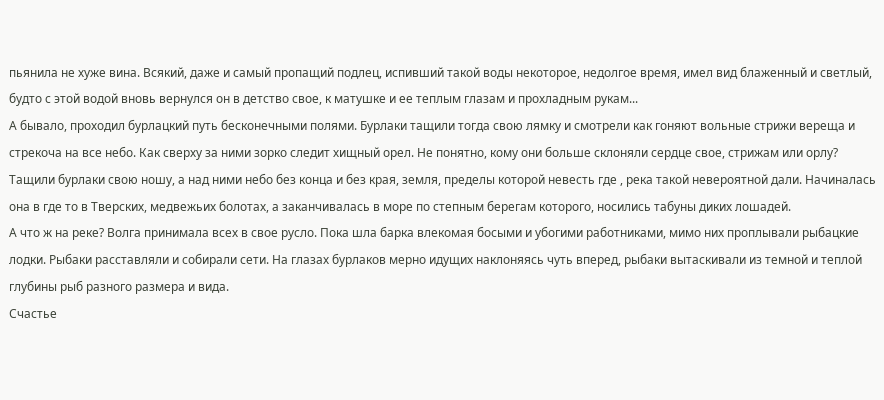пьянила не хуже вина. Всякий, даже и самый пропащий подлец, испивший такой воды некоторое, недолгое время, имел вид блаженный и светлый, будто с этой водой вновь вернулся он в детство свое, к матушке и ее теплым глазам и прохладным рукам...
А бывало, проходил бурлацкий путь бесконечными полями. Бурлаки тащили тогда свою лямку и смотрели как гоняют вольные стрижи вереща и стрекоча на все небо. Как сверху за ними зорко следит хищный орел. Не понятно, кому они больше склоняли сердце свое, стрижам или орлу? Тащили бурлаки свою ношу, а над ними небо без конца и без края, земля, пределы которой невесть где , река такой невероятной дали. Начиналась она в где то в Тверских, медвежьих болотах, а заканчивалась в море по степным берегам которого, носились табуны диких лошадей.
А что ж на реке? Волга принимала всех в свое русло. Пока шла барка влекомая босыми и убогими работниками, мимо них проплывали рыбацкие лодки. Рыбаки расставляли и собирали сети. На глазах бурлаков мерно идущих наклоняясь чуть вперед, рыбаки вытаскивали из темной и теплой глубины рыб разного размера и вида.
Счастье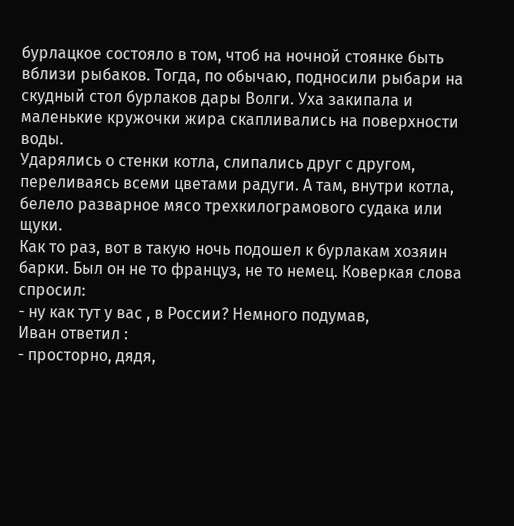бурлацкое состояло в том, чтоб на ночной стоянке быть вблизи рыбаков. Тогда, по обычаю, подносили рыбари на скудный стол бурлаков дары Волги. Уха закипала и маленькие кружочки жира скапливались на поверхности воды.
Ударялись о стенки котла, слипались друг с другом, переливаясь всеми цветами радуги. А там, внутри котла, белело разварное мясо трехкилограмового судака или щуки.
Как то раз, вот в такую ночь подошел к бурлакам хозяин барки. Был он не то француз, не то немец. Коверкая слова спросил:
- ну как тут у вас , в России? Немного подумав,
Иван ответил :
- просторно, дядя,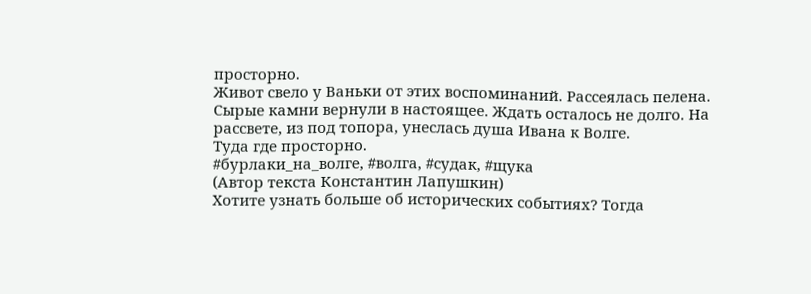просторно.
Живот свело у Ваньки от этих воспоминаний. Рассеялась пелена. Сырые камни вернули в настоящее. Ждать осталось не долго. На рассвете, из под топора, унеслась душа Ивана к Волге.
Туда где просторно.
#бурлаки_на_волге, #волга, #судак, #щука
(Автор текста Константин Лапушкин)
Хотите узнать больше об исторических событиях? Тогда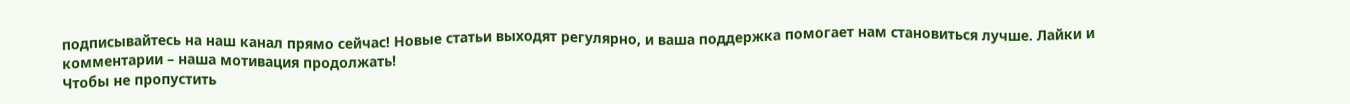подписывайтесь на наш канал прямо сейчас! Новые статьи выходят регулярно, и ваша поддержка помогает нам становиться лучше. Лайки и комментарии – наша мотивация продолжать!
Чтобы не пропустить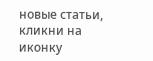новые статьи, кликни на иконку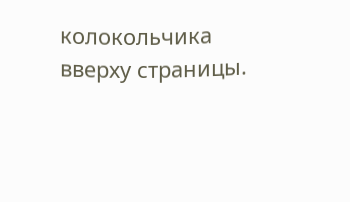колокольчика вверху страницы.